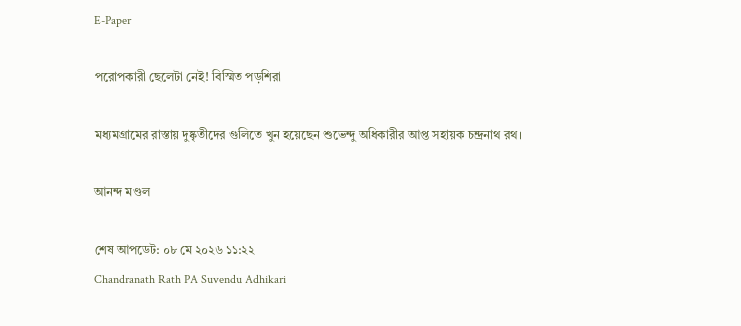E-Paper

পরোপকারী ছেলেটা নেই! বিস্মিত পড়শিরা

মধ্যমগ্রামের রাস্তায় দুষ্কৃতীদের গুলিতে খুন হয়েছেন শুভেন্দু অধিকারীর আপ্ত সহায়ক চন্দ্রনাথ রথ।

আনন্দ মণ্ডল

শেষ আপডেট: ০৮ মে ২০২৬ ১১:২২
Chandranath Rath PA Suvendu Adhikari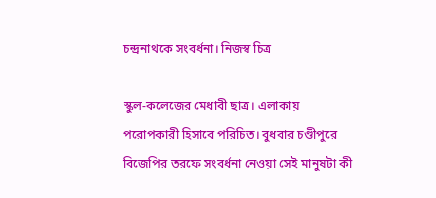চন্দ্রনাথকে সংবর্ধনা। নিজস্ব চিত্র

স্কুল-কলেজের মেধাবী ছাত্র। এলাকায় পরোপকারী হিসাবে পরিচিত। বুধবার চণ্ডীপুরে বিজেপির তরফে সংবর্ধনা নেওয়া সেই মানুষটা কী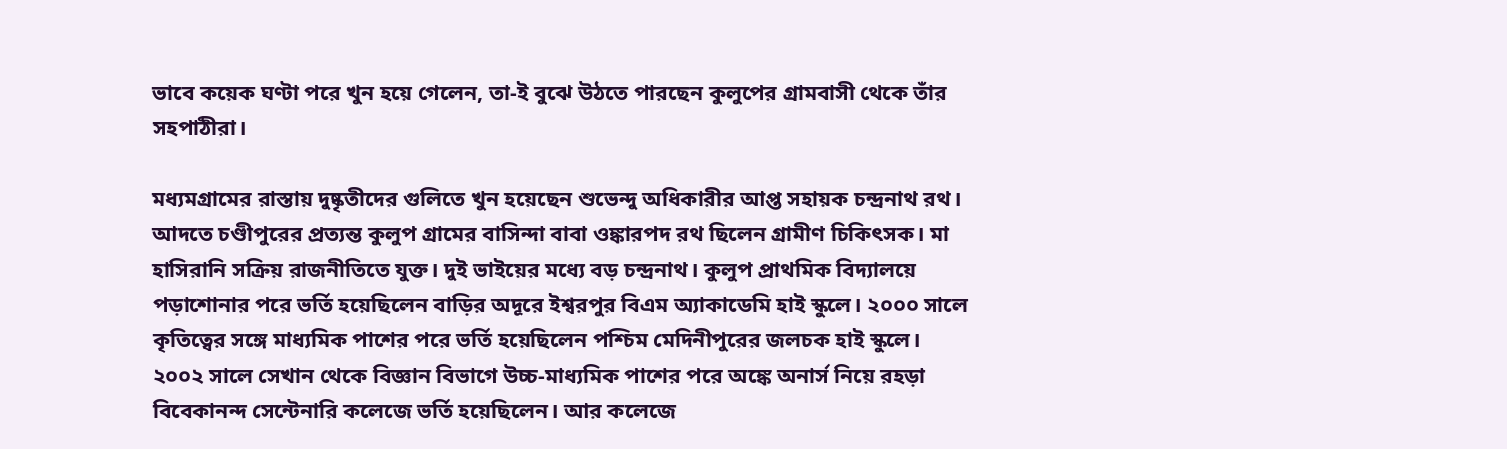ভাবে কয়েক ঘণ্টা পরে খুন হয়ে গেলেন, তা-ই বুঝে উঠতে পারছেন কুলুপের গ্রামবাসী থেকে তাঁর সহপাঠীরা।

মধ্যমগ্রামের রাস্তায় দুষ্কৃতীদের গুলিতে খুন হয়েছেন শুভেন্দু অধিকারীর আপ্ত সহায়ক চন্দ্রনাথ রথ। আদতে চণ্ডীপুরের প্রত্যন্ত কুলুপ গ্রামের বাসিন্দা বাবা ওঙ্কারপদ রথ ছিলেন গ্রামীণ চিকিৎসক। মা হাসিরানি সক্রিয় রাজনীতিতে যুক্ত। দুই ভাইয়ের মধ্যে বড় চন্দ্রনাথ। কুলুপ প্রাথমিক বিদ্যালয়ে পড়াশোনার পরে ভর্তি হয়েছিলেন বাড়ির অদূরে ইশ্বরপুর বিএম অ্যাকাডেমি হাই স্কুলে। ২০০০ সালে কৃতিত্বের সঙ্গে মাধ্যমিক পাশের পরে ভর্তি হয়েছিলেন পশ্চিম মেদিনীপুরের জলচক হাই স্কুলে। ২০০২ সালে সেখান থেকে বিজ্ঞান বিভাগে উচ্চ-মাধ্যমিক পাশের পরে অঙ্কে অনার্স নিয়ে রহড়া বিবেকানন্দ সেন্টেনারি কলেজে ভর্তি হয়েছিলেন। আর কলেজে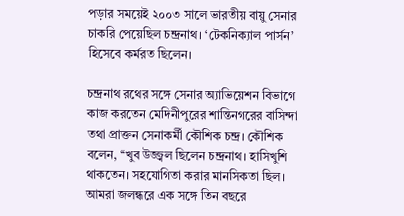পড়ার সময়েই ২০০৩ সালে ভারতীয় বায়ু সেনার চাকরি পেয়েছিল চন্দ্রনাথ। ‘টেকনিক্যাল পার্সন’ হিসেবে কর্মরত ছিলেন।

চন্দ্রনাথ রথের সঙ্গে সেনার অ্যাভিয়েশন বিভাগে কাজ করতেন মেদিনীপুরের শান্তিনগরের বাসিন্দা তথা প্রাক্তন সেনাকর্মী কৌশিক চন্দ্র। কৌশিক বলেন, ‘‘খুব উজ্জ্বল ছিলেন চন্দ্রনাথ। হাসিখুশি থাকতেন। সহযোগিতা করার মানসিকতা ছিল। আমরা জলন্ধরে এক সঙ্গে তিন বছরে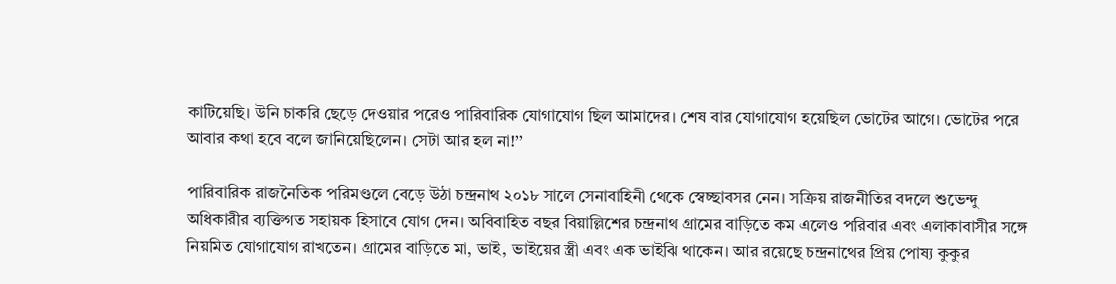কাটিয়েছি। উনি চাকরি ছেড়ে দেওয়ার পরেও পারিবারিক যোগাযোগ ছিল আমাদের। শেষ বার যোগাযোগ হয়েছিল ভোটের আগে। ভোটের পরে আবার কথা হবে বলে জানিয়েছিলেন। সেটা আর হল না!’’

পারিবারিক রাজনৈতিক পরিমণ্ডলে বেড়ে উঠা চন্দ্রনাথ ২০১৮ সালে সেনাবাহিনী থেকে স্বেচ্ছাবসর নেন। সক্রিয় রাজনীতির বদলে শুভেন্দু অধিকারীর ব্যক্তিগত সহায়ক হিসাবে যোগ দেন। অবিবাহিত বছর বিয়াল্লিশের চন্দ্রনাথ গ্রামের বাড়িতে কম এলেও পরিবার এবং এলাকাবাসীর সঙ্গে নিয়মিত যোগাযোগ রাখতেন। গ্রামের বাড়িতে মা, ভাই, ভাইয়ের স্ত্রী এবং এক ভাইঝি থাকেন। আর রয়েছে চন্দ্রনাথের প্রিয় পোষ্য কুকুর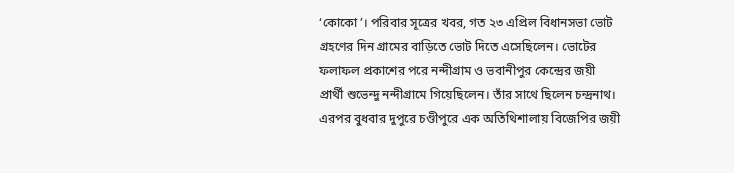‘কোকো’। পরিবার সূত্রের খবর, গত ২৩ এপ্রিল বিধানসভা ভোট গ্রহণের দিন গ্রামের বাড়িতে ভোট দিতে এসেছিলেন। ভোটের ফলাফল প্রকাশের পরে নন্দীগ্রাম ও ভবানীপুর কেন্দ্রের জয়ী প্রার্থী শুভেন্দু নন্দীগ্রামে গিয়েছিলেন। তাঁর সাথে ছিলেন চন্দ্রনাথ। এরপর বুধবার দুপুরে চণ্ডীপুরে এক অতিথিশালায় বিজেপির জয়ী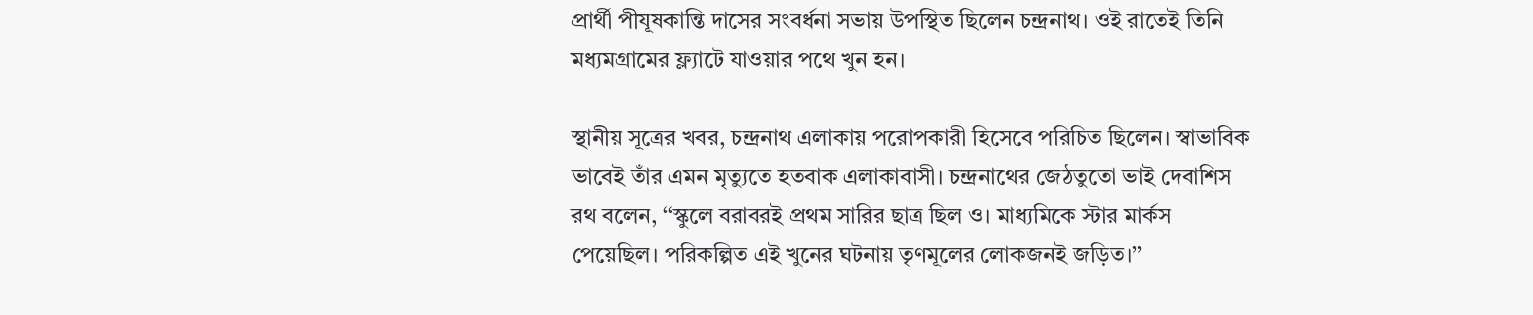প্রার্থী পীযূষকান্তি দাসের সংবর্ধনা সভায় উপস্থিত ছিলেন চন্দ্রনাথ। ওই রাতেই তিনি মধ্যমগ্রামের ফ্ল্যাটে যাওয়ার পথে খুন হন।

স্থানীয় সূত্রের খবর, চন্দ্রনাথ এলাকায় পরোপকারী হিসেবে পরিচিত ছিলেন। স্বাভাবিক ভাবেই তাঁর এমন মৃত্যুতে হতবাক এলাকাবাসী। চন্দ্রনাথের জেঠতুতো ভাই দেবাশিস রথ বলেন, ‘‘স্কুলে বরাবরই প্রথম সারির ছাত্র ছিল ও। মাধ্যমিকে স্টার মার্কস পেয়েছিল। পরিকল্পিত এই খুনের ঘটনায় তৃণমূলের লোকজনই জড়িত।’’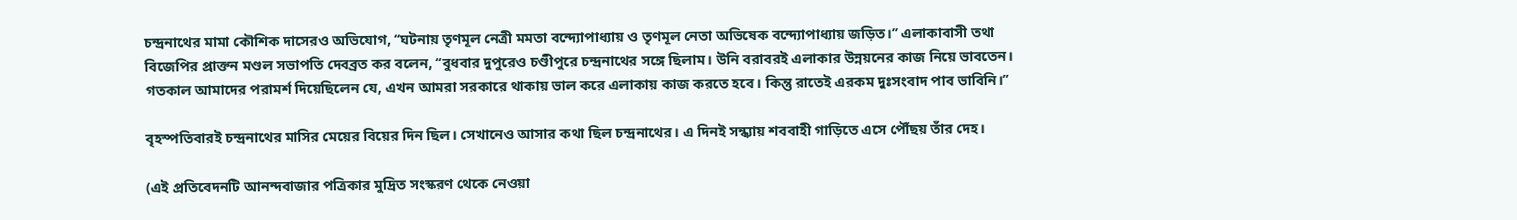চন্দ্রনাথের মামা কৌশিক দাসেরও অভিযোগ, ‘‘ঘটনায় তৃণমূল নেত্রী মমতা বন্দ্যোপাধ্যায় ও তৃণমূল নেতা অভিষেক বন্দ্যোপাধ্যায় জড়িত।’’ এলাকাবাসী তথা বিজেপির প্রাক্তন মণ্ডল সভাপতি দেবব্রত কর বলেন, ‘‘বুধবার দুপুরেও চণ্ডীপুরে চন্দ্রনাথের সঙ্গে ছিলাম। উনি বরাবরই এলাকার উন্নয়নের কাজ নিয়ে ভাবতেন। গতকাল আমাদের পরামর্শ দিয়েছিলেন যে, এখন আমরা সরকারে থাকায় ভাল করে এলাকায় কাজ করতে হবে। কিন্তু রাতেই এরকম দুঃসংবাদ পাব ভাবিনি।’’

বৃহস্পতিবারই চন্দ্রনাথের মাসির মেয়ের বিয়ের দিন ছিল। সেখানেও আসার কথা ছিল চন্দ্রনাথের। এ দিনই সন্ধ্যায় শববাহী গাড়িতে এসে পৌঁছয় তাঁর দেহ।

(এই প্রতিবেদনটি আনন্দবাজার পত্রিকার মুদ্রিত সংস্করণ থেকে নেওয়া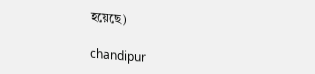হয়েছে)

chandipur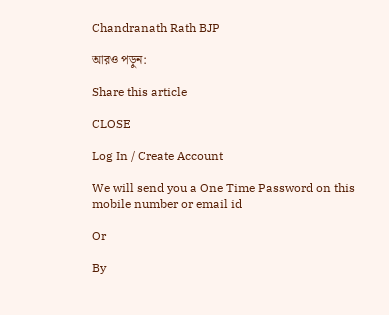Chandranath Rath BJP

আরও পড়ুন:

Share this article

CLOSE

Log In / Create Account

We will send you a One Time Password on this mobile number or email id

Or

By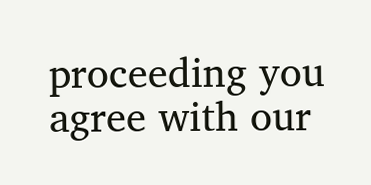proceeding you agree with our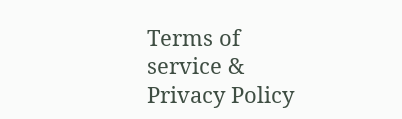Terms of service & Privacy Policy